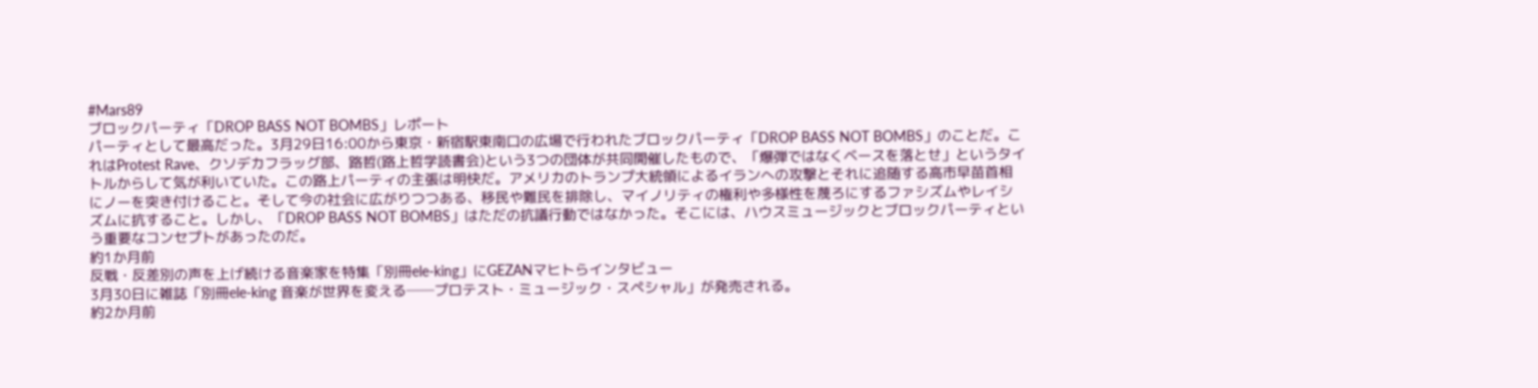#Mars89
ブロックパーティ「DROP BASS NOT BOMBS」レポート
パーティとして最高だった。3月29日16:00から東京・新宿駅東南口の広場で行われたブロックパーティ「DROP BASS NOT BOMBS」のことだ。これはProtest Rave、クソデカフラッグ部、路哲(路上哲学読書会)という3つの団体が共同開催したもので、「爆弾ではなくベースを落とせ」というタイトルからして気が利いていた。この路上パーティの主張は明快だ。アメリカのトランプ大統領によるイランへの攻撃とそれに追随する高市早苗首相にノーを突き付けること。そして今の社会に広がりつつある、移民や難民を排除し、マイノリティの権利や多様性を蔑ろにするファシズムやレイシズムに抗すること。しかし、「DROP BASS NOT BOMBS」はただの抗議行動ではなかった。そこには、ハウスミュージックとブロックパーティという重要なコンセプトがあったのだ。
約1か月前
反戦・反差別の声を上げ続ける音楽家を特集「別冊ele-king」にGEZANマヒトらインタビュー
3月30日に雑誌「別冊ele-king 音楽が世界を変える──プロテスト・ミュージック・スペシャル」が発売される。
約2か月前